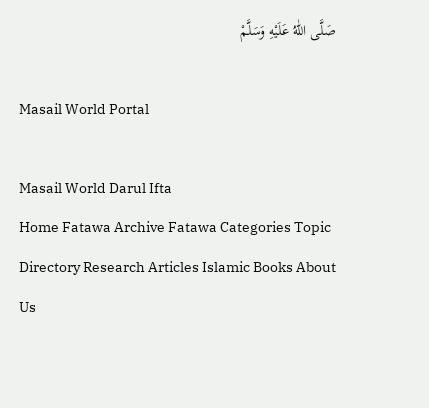صَلَّى اللّٰهُ عَلَيْهِ وَسَلَّمْ

Masail World Portal

Masail World Darul Ifta
Home Fatawa Archive Fatawa Categories Topic Directory Research Articles Islamic Books About Us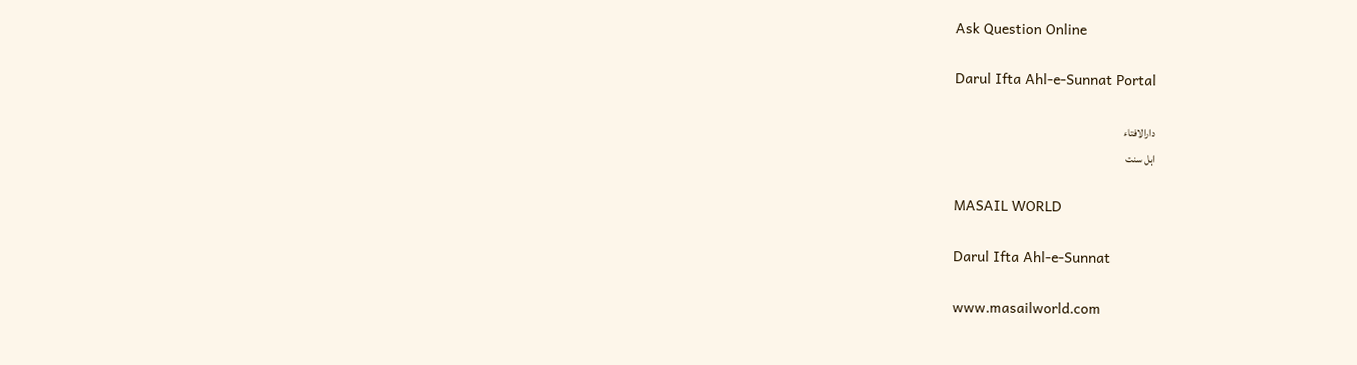Ask Question Online

Darul Ifta Ahl-e-Sunnat Portal

دارالافتاء
اہل سنت

MASAIL WORLD

Darul Ifta Ahl-e-Sunnat

www.masailworld.com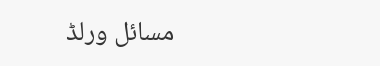مسائل ورلڈ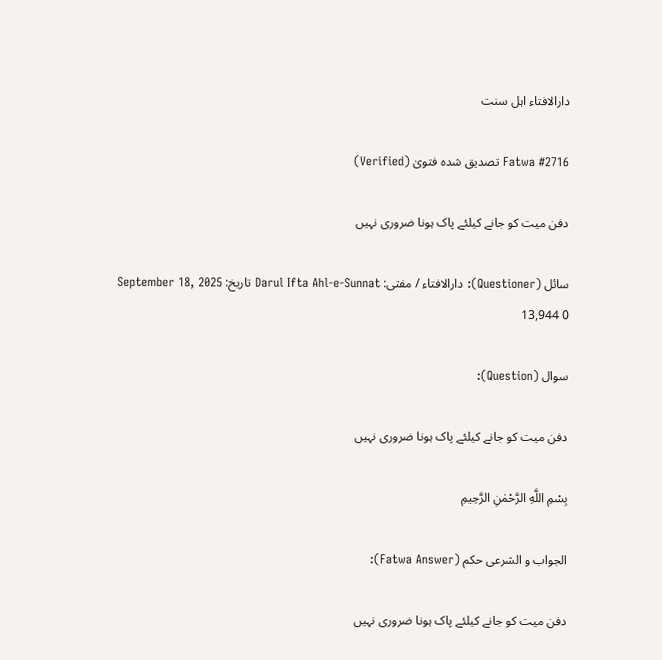دارالافتاء اہل سنت

Fatwa #2716 تصدیق شدہ فتویٰ (Verified)

دفن میت کو جانے کیلئے پاک ہونا ضروری نہیں

سائل (Questioner): دارالافتاء / مفتی: Darul Ifta Ahl-e-Sunnat تاریخ: September 18, 2025
0 13,944

سوال (Question):

دفن میت کو جانے کیلئے پاک ہونا ضروری نہیں

بِسْمِ اللَّهِ الرَّحْمٰنِ الرَّحِيمِ

الجواب و الشرعی حکم (Fatwa Answer):

دفن میت کو جانے کیلئے پاک ہونا ضروری نہیں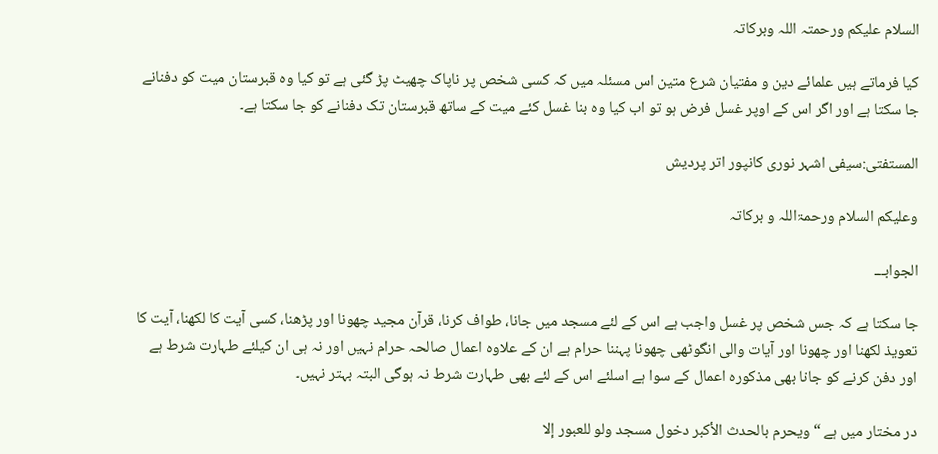السلام علیکم ورحمتہ اللہ وبرکاتہ

کیا فرماتے ہیں علمائے دین و مفتیان شرع متین اس مسئلہ میں کہ کسی شخص پر ناپاک چھیٹ پڑ گئی ہے تو کیا وہ قبرستان میت کو دفنانے جا سکتا ہے اور اگر اس کے اوپر غسل فرض ہو تو اب کیا وہ بنا غسل کئے میت کے ساتھ قبرستان تک دفنانے کو جا سکتا ہے۔

المستفتی:سیفی اشہر نوری کانپور اتر پردیش

وعلیکم السلام ورحمۃاللہ و برکاتہ

الجوابـــ

جا سکتا ہے کہ جس شخص پر غسل واجب ہے اس کے لئے مسجد میں جانا، طواف کرنا، قرآن مجید چھونا اور پڑھنا، کسی آیت کا لکھنا، آیت کا تعویذ لکھنا اور چھونا اور آیات والی انگوٹھی چھونا پہننا حرام ہے ان کے علاوہ اعمال صالحہ حرام نہیں اور نہ ہی ان کیلئے طہارت شرط ہے اور دفن کرنے کو جانا بھی مذکورہ اعمال کے سوا ہے اسلئے اس کے لئے بھی طہارت شرط نہ ہوگی البتہ بہتر نہیں۔

در مختار میں ہے “ويحرم بالحدث الأكبر دخول مسجد ولو للعبور إلا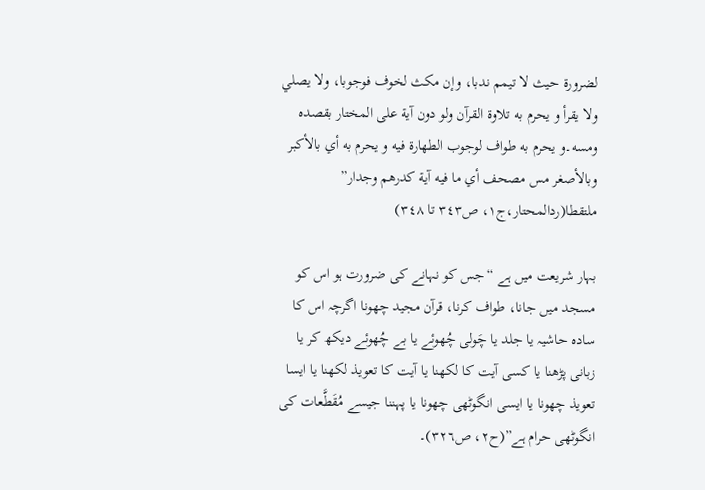لضرورة حيث لا تيمم ندبا، وإن مكث لخوف فوجوبا، ولا يصلي ولا يقرأ و يحرم به تلاوة القرآن ولو دون آية على المختار بقصده ومسه۔و يحرم به طواف لوجوب الطهارة فيه و يحرم به أي بالأكبر وبالأصغر مس مصحف أي ما فيه آية كدرهم وجدار” ملتقطا(ردالمحتار،ج١، ص٣٤٣ تا ٣٤٨)

بہار شریعت میں ہے “جس کو نہانے کی ضرورت ہو اس کو مسجد میں جانا، طواف کرنا، قرآن مجید چھونا اگرچہ اس کا سادہ حاشیہ یا جلد یا چَولی چُھوئے یا بے چُھوئے دیکھ کر یا زبانی پڑھنا یا کسی آیت کا لکھنا یا آیت کا تعویذ لکھنا یا ایسا تعویذ چھونا یا ایسی انگوٹھی چھونا یا پہننا جیسے مُقَطَّعات کی انگوٹھی حرام ہے”(ح٢، ص٣٢٦)۔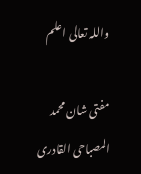واللہ تعالی اعلم

مفتی شان محمد المصباحی القادری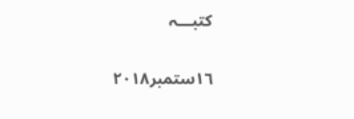کتبـــہ

١٦ستمبر٢٠١٨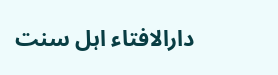دارالافتاء اہل سنت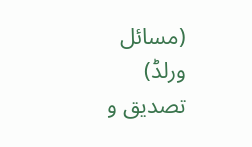(مسائل ورلڈ) تصدیق و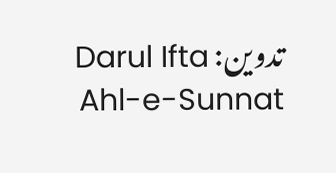تدوین: Darul Ifta Ahl-e-Sunnat